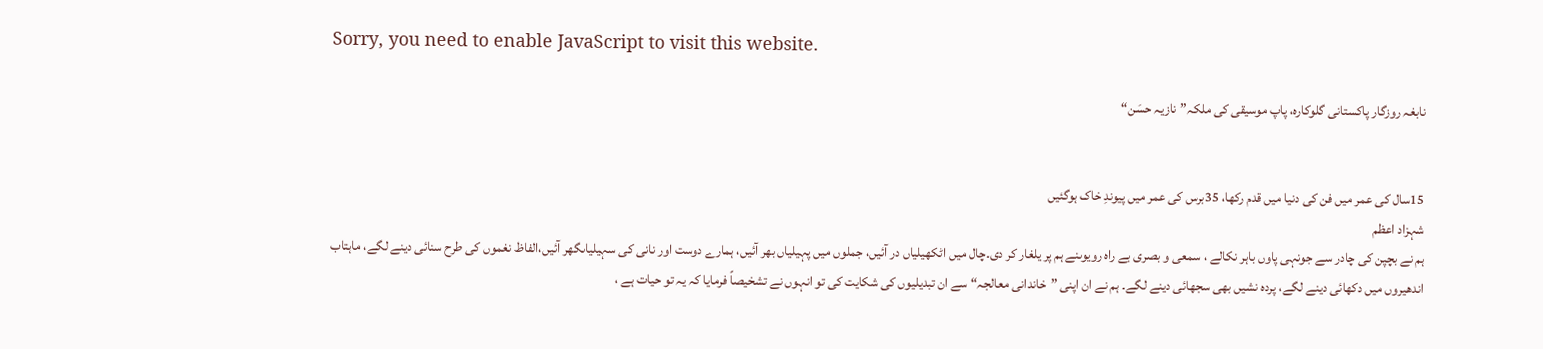Sorry, you need to enable JavaScript to visit this website.

نابغہ روزگار پاکستانی گلوکارہ، پاپ موسیقی کی ملکہ”نازیہ حسَن“


15سال کی عمر میں فن کی دنیا میں قدم رکھا، 35برس کی عمر میں پیوندِ خاک ہوگئیں
شہزاد اعظم
ہم نے بچپن کی چادر سے جونہی پاوں باہر نکالے ، سمعی و بصری بے راہ رویوںنے ہم پر یلغار کر دی۔چال میں اٹکھیلیاں در آئیں، جملوں میں پہیلیاں بھر آئیں، ہمارے دوست اور نانی کی سہیلیاںگھر آئیں،الفاظ نغموں کی طرح سنائی دینے لگے، ماہتاب اندھیروں میں دکھائی دینے لگے، پردہ نشیں بھی سجھائی دینے لگے۔ ہم نے ان اپنی ”خاندانی معالجہ“ سے ان تبدیلیوں کی شکایت کی تو انہوں نے تشخیصاً فرمایا کہ یہ تو حیات ہے ،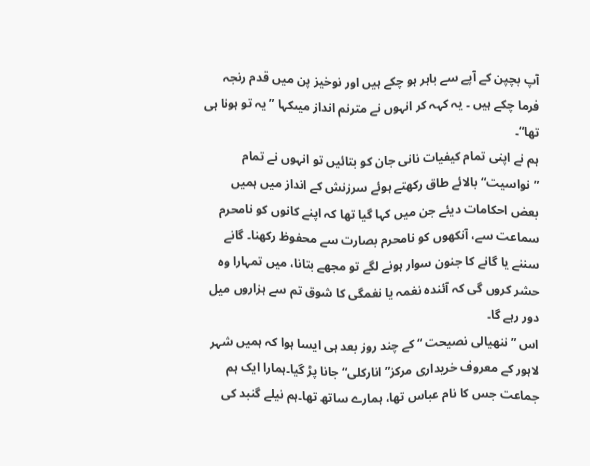آپ بچپن کے آپے سے باہر ہو چکے ہیں اور نوخیز پن میں قدم رنجہ فرما چکے ہیں ۔ یہ کہہ کر انہوں نے مترنم انداز میںکہا ”یہ تو ہونا ہی تھا“۔
ہم نے اپنی تمام کیفیات نانی جان کو بتائیں تو انہوں نے تمام ”نواسیت“بالائے طاق رکھتے ہوئے سرزنش کے انداز میں ہمیں بعض احکامات دیئے جن میں کہا گیا تھا کہ اپنے کانوں کو نامحرم سماعت سے، آنکھوں کو نامحرم بصارت سے محفوظ رکھنا۔ گانے سننے یا گانے کا جنون سوار ہونے لگے تو مجھے بتانا، میں تمہارا وہ حشر کروں گی کہ آئندہ نغمہ یا نغمگی کا شوق تم سے ہزاروں میل دور رہے گا۔
اس ”ننھیالی نصیحت “ کے چند روز بعد ہی ایسا ہوا کہ ہمیں شہر لاہور کے معروف خریداری مرکز”انارکلی“ جانا پڑ گیا۔ہمارا ایک ہم جماعت جس کا نام عباس تھا، ہمارے ساتھ تھا۔ہم نیلے گنبد کی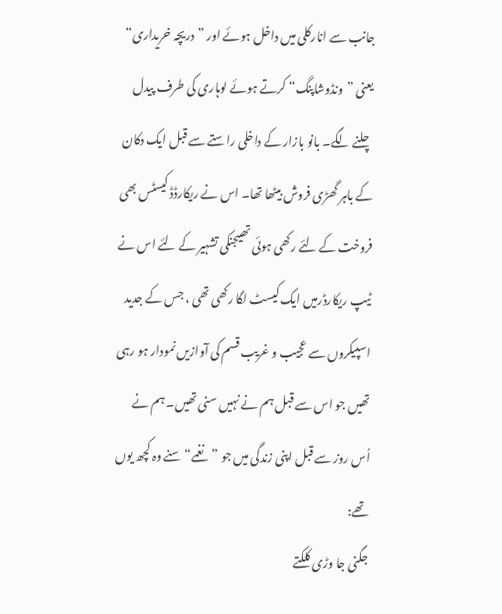جانب سے انارکلی میں داخل ہوئے اور ”دریچہ خریداری“ یعنی ”ونڈوشاپنگ“ کرتے ہوئے لوہاری کی طرف پیدل چلنے لگے۔ بانو بازار کے داخلی راستے سے قبل ایک دکان کے باہر گھڑی فروش بیٹھا تھا۔ اس نے ریکارڈڈ کیسٹس بھی فروخت کے لئے رکھی ہوئی تھیںجنکی تشہیر کے لئے اس نے ٹیپ ریکارڈرمیں ایک کیسٹ لگا رکھی تھی ، جس کے جدید اسپیکروں سے عجیب و غریب قسم کی آوازیں نمودار ہو رہی تھیں جو اس سے قبل ہم نے نہیں سنی تھیں۔ ہم نے اُس روز سے قبل اپنی زندگی میں جو ”نغمے“ سنے وہ کچھ یوں تھے:
جگنی جا وڑی کلکتے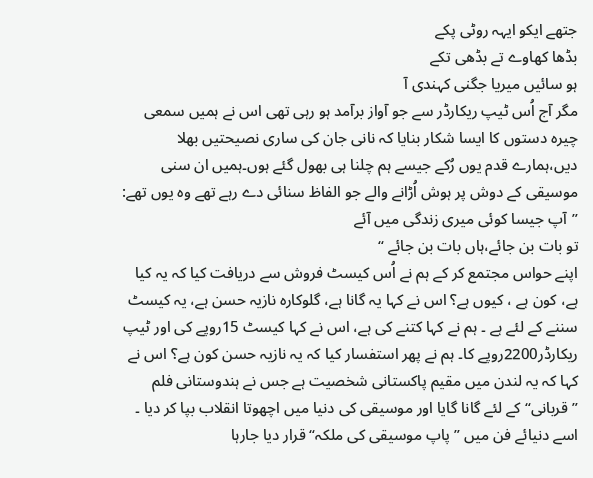جتھے ایکو ایہہ روٹی پکے
بڈھا کھاوے تے بڈھی تکے
ہو سائیں میریا جگنی کہندی آ
مگر آج اُس ٹیپ ریکارڈر سے جو آواز برآمد ہو رہی تھی اس نے ہمیں سمعی چیرہ دستوں کا ایسا شکار بنایا کہ نانی جان کی ساری نصیحتیں بھلا دیں،ہمارے قدم یوں رُکے جیسے ہم چلنا ہی بھول گئے ہوں۔ہمیں ان سنی موسیقی کے دوش پر ہوش اُڑانے والے جو الفاظ سنائی دے رہے تھے وہ یوں تھے:
”آپ جیسا کوئی میری زندگی میں آئے
تو بات بن جائے،ہاں بات بن جائے “
اپنے حواس مجتمع کر کے ہم نے اُس کیسٹ فروش سے دریافت کیا کہ یہ کیا ہے، کون ہے ، کیوں ہے؟ اس نے کہا یہ گانا ہے، گلوکارہ نازیہ حسن ہے، یہ کیسٹ سننے کے لئے ہے ۔ ہم نے کہا کتنے کی ہے، اس نے کہا کیسٹ 15روپے کی اور ٹیپ ریکارڈر2200روپے کا۔ ہم نے پھر استفسار کیا کہ یہ نازیہ حسن کون ہے؟ اس نے کہا کہ یہ لندن میں مقیم پاکستانی شخصیت ہے جس نے ہندوستانی فلم ”قربانی“ کے لئے گانا گایا اور موسیقی کی دنیا میں اچھوتا انقلاب بپا کر دیا ۔ اسے دنیائے فن میں ”پاپ موسیقی کی ملکہ“قرار دیا جارہا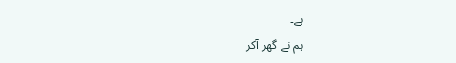ہے۔
ہم نے گھر آکر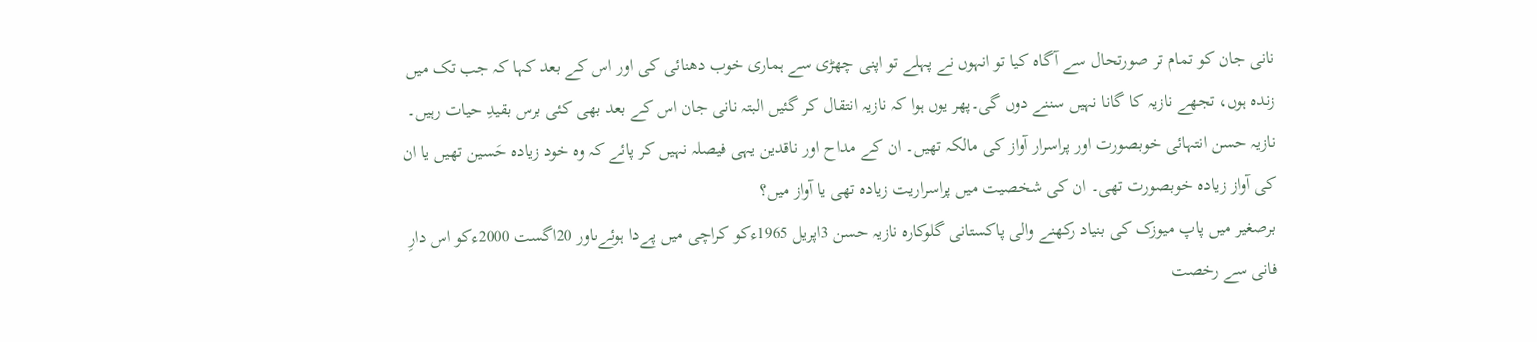نانی جان کو تمام تر صورتحال سے آگاہ کیا تو انہوں نے پہلے تو اپنی چھڑی سے ہماری خوب دھنائی کی اور اس کے بعد کہا کہ جب تک میں زندہ ہوں، تجھے نازیہ کا گانا نہیں سننے دوں گی۔پھر یوں ہوا کہ نازیہ انتقال کر گئیں البتہ نانی جان اس کے بعد بھی کئی برس بقیدِ حیات رہیں۔
نازیہ حسن انتہائی خوبصورت اور پراسرار آواز کی مالکہ تھیں۔ ان کے مداح اور ناقدین یہی فیصلہ نہیں کر پائے کہ وہ خود زیادہ حَسین تھیں یا ان کی آواز زیادہ خوبصورت تھی۔ ان کی شخصیت میں پراسراریت زیادہ تھی یا آواز میں؟
برصغیر میں پاپ میوزک کی بنیاد رکھنے والی پاکستانی گلوکارہ نازیہ حسن 3اپریل 1965ءکو کراچی میں پےدا ہوئےںاور 20اگست 2000ءکو اس دارِ فانی سے رخصت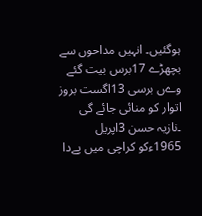ہوگئیں۔ انہیں مداحوں سے بچھڑے 17برس بیت گئے وےں برسی 13اگست بروز اتوار کو منائی جائے گی ۔نازیہ حسن 3اپریل 1965ءکو کراچی میں پےدا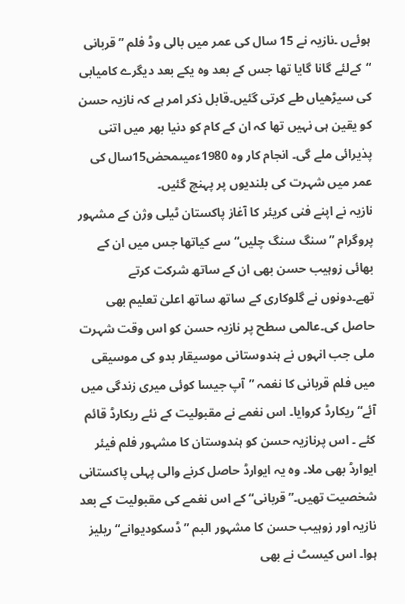ہوئےں ۔نازیہ نے 15 سال کی عمر میں بالی وڈ فلم ”قربانی “کےلئے گانا گایا تھا جس کے بعد وہ یکے بعد دیگرے کامیابی کی سیڑھیاں طے کرتی گئیں۔قابل ذکر امر ہے کہ نازیہ حسن کو یقین ہی نہیں تھا کہ ان کے کام کو دنیا بھر میں اتنی پذیرائی ملے گی۔ انجام کار وہ 1980ءمیںمحض15سال کی عمر میں شہرت کی بلندیوں پر پہنچ گئیں۔
نازیہ نے اپنے فنی کریئر کا آغاز پاکستان ٹیلی وژن کے مشہور پروگرام ”سنگ سنگ چلیں“سے کیاتھا جس میں ان کے بھائی زوہیب حسن بھی ان کے ساتھ شرکت کرتے تھے۔دونوں نے گلوکاری کے ساتھ ساتھ اعلیٰ تعلیم بھی حاصل کی۔عالمی سطح پر نازیہ حسن کو اس وقت شہرت ملی جب انہوں نے ہندوستانی موسیقار بدو کی موسیقی میں فلم قربانی کا نغمہ ”آپ جیسا کوئی میری زندگی میں آئے“ ریکارڈ کروایا۔ اس نغمے نے مقبولیت کے نئے ریکارڈ قائم کئے ۔ اس پرنازیہ حسن کو ہندوستان کا مشہور فلم فیئر ایوارڈ بھی ملا۔ وہ یہ ایوارڈ حاصل کرنے والی پہلی پاکستانی شخصیت تھیں۔”قربانی“ کے اس نغمے کی مقبولیت کے بعد نازیہ اور زوہیب حسن کا مشہور البم ”ڈسکودیوانے“ ریلیز ہوا۔ اس کیسٹ نے بھی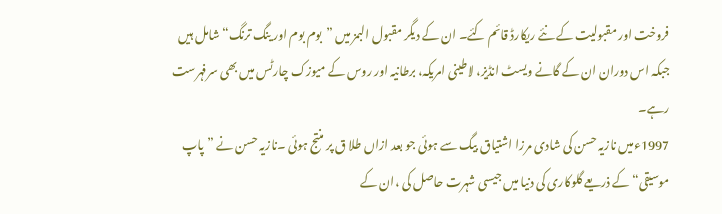فروخت اور مقبولیت کے نئے ریکارڈ قائم کئے۔ ان کے دیگر مقبول البمز میں ”بوم بوم اور ینگ ترنگ“ شامل ہیں جبکہ اس دوران ان کے گانے ویسٹ انڈیز، لاطینی امریکہ، برطانیہ اور روس کے میوزک چارٹس میں بھی سرفہرست رہے۔
1997ءمیں نازیہ حسن کی شادی مرزا اشتیاق بیگ سے ہوئی جو بعد ازاں طلا ق پر منتج ہوئی ۔نازیہ حسن نے ”پاپ موسیقی“ کے ذریعے گلوکاری کی دنیا میں جیسی شہرت حاصل کی ،ان کے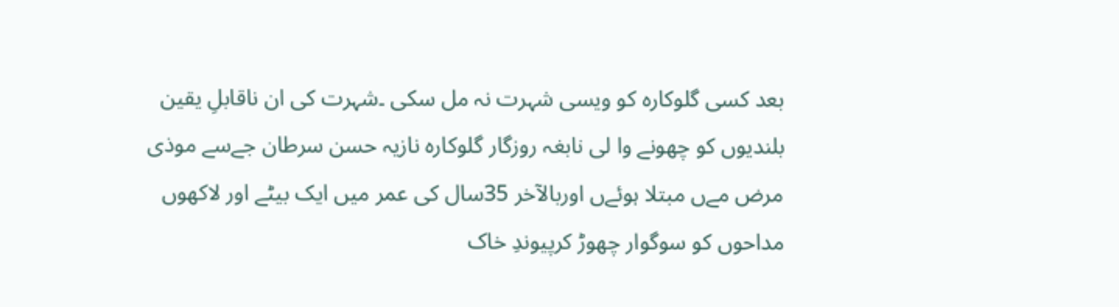بعد کسی گلوکارہ کو ویسی شہرت نہ مل سکی ۔شہرت کی ان ناقابلِ یقین بلندیوں کو چھونے وا لی نابغہ روزگار گلوکارہ نازیہ حسن سرطان جےسے موذی مرض مےں مبتلا ہوئےں اوربالآخر 35سال کی عمر میں ایک بیٹے اور لاکھوں مداحوں کو سوگوار چھوڑ کرپیوندِ خاک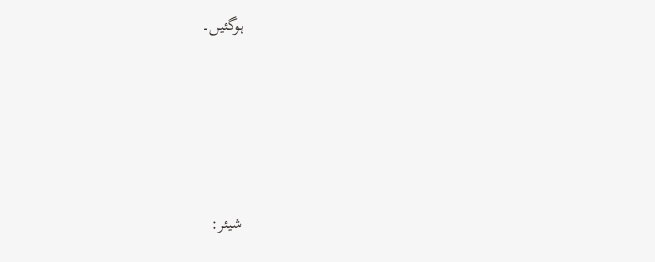ہوگئیں۔








شیئر: